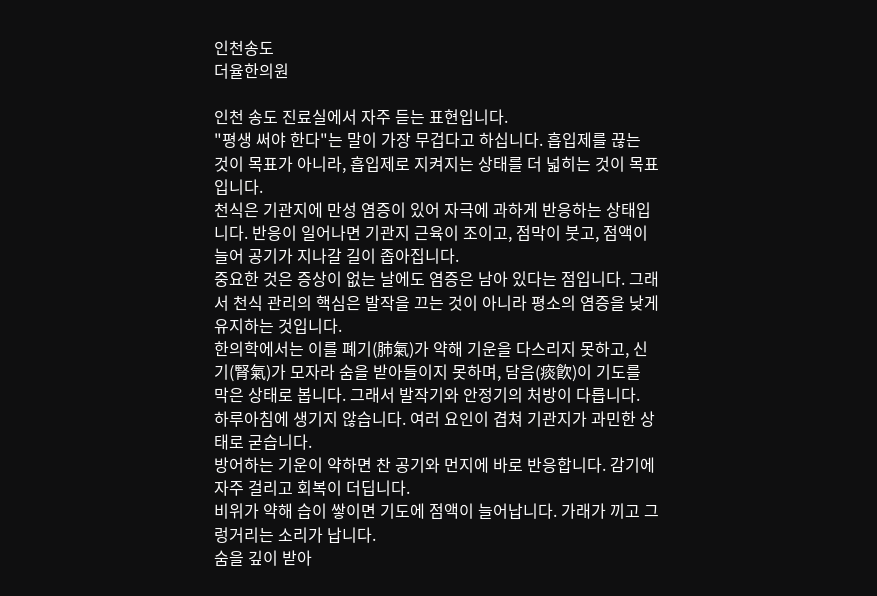인천송도
더율한의원

인천 송도 진료실에서 자주 듣는 표현입니다.
"평생 써야 한다"는 말이 가장 무겁다고 하십니다. 흡입제를 끊는 것이 목표가 아니라, 흡입제로 지켜지는 상태를 더 넓히는 것이 목표입니다.
천식은 기관지에 만성 염증이 있어 자극에 과하게 반응하는 상태입니다. 반응이 일어나면 기관지 근육이 조이고, 점막이 붓고, 점액이 늘어 공기가 지나갈 길이 좁아집니다.
중요한 것은 증상이 없는 날에도 염증은 남아 있다는 점입니다. 그래서 천식 관리의 핵심은 발작을 끄는 것이 아니라 평소의 염증을 낮게 유지하는 것입니다.
한의학에서는 이를 폐기(肺氣)가 약해 기운을 다스리지 못하고, 신기(腎氣)가 모자라 숨을 받아들이지 못하며, 담음(痰飮)이 기도를 막은 상태로 봅니다. 그래서 발작기와 안정기의 처방이 다릅니다.
하루아침에 생기지 않습니다. 여러 요인이 겹쳐 기관지가 과민한 상태로 굳습니다.
방어하는 기운이 약하면 찬 공기와 먼지에 바로 반응합니다. 감기에 자주 걸리고 회복이 더딥니다.
비위가 약해 습이 쌓이면 기도에 점액이 늘어납니다. 가래가 끼고 그렁거리는 소리가 납니다.
숨을 깊이 받아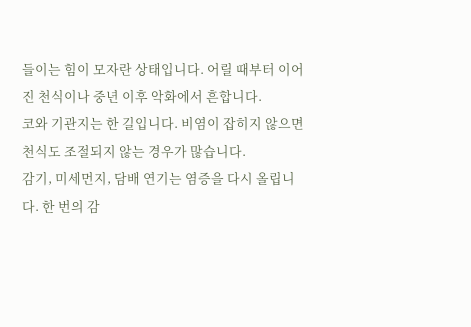들이는 힘이 모자란 상태입니다. 어릴 때부터 이어진 천식이나 중년 이후 악화에서 흔합니다.
코와 기관지는 한 길입니다. 비염이 잡히지 않으면 천식도 조절되지 않는 경우가 많습니다.
감기, 미세먼지, 담배 연기는 염증을 다시 올립니다. 한 번의 감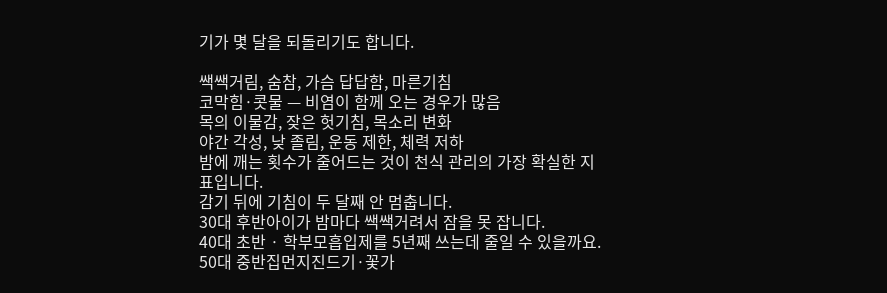기가 몇 달을 되돌리기도 합니다.

쌕쌕거림, 숨참, 가슴 답답함, 마른기침
코막힘·콧물 — 비염이 함께 오는 경우가 많음
목의 이물감, 잦은 헛기침, 목소리 변화
야간 각성, 낮 졸림, 운동 제한, 체력 저하
밤에 깨는 횟수가 줄어드는 것이 천식 관리의 가장 확실한 지표입니다.
감기 뒤에 기침이 두 달째 안 멈춥니다.
30대 후반아이가 밤마다 쌕쌕거려서 잠을 못 잡니다.
40대 초반 · 학부모흡입제를 5년째 쓰는데 줄일 수 있을까요.
50대 중반집먼지진드기·꽃가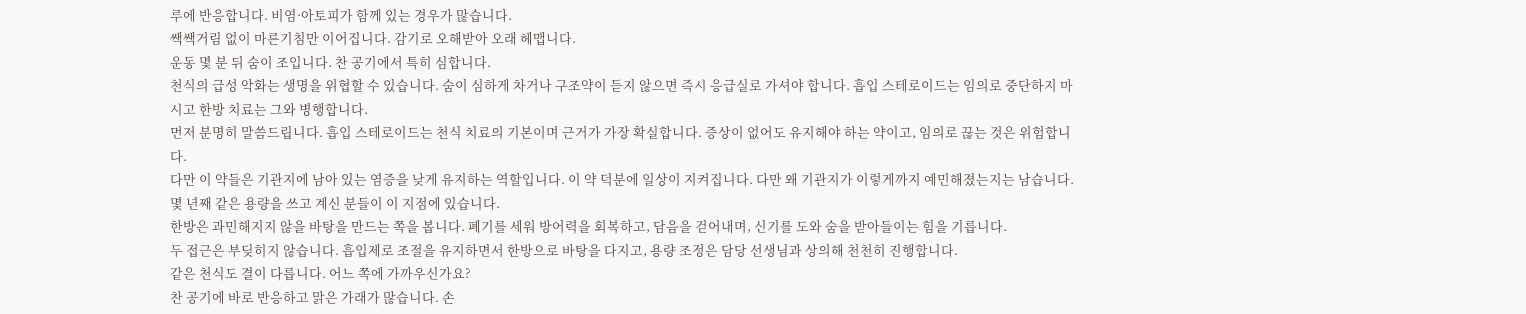루에 반응합니다. 비염·아토피가 함께 있는 경우가 많습니다.
쌕쌕거림 없이 마른기침만 이어집니다. 감기로 오해받아 오래 헤맵니다.
운동 몇 분 뒤 숨이 조입니다. 찬 공기에서 특히 심합니다.
천식의 급성 악화는 생명을 위협할 수 있습니다. 숨이 심하게 차거나 구조약이 듣지 않으면 즉시 응급실로 가셔야 합니다. 흡입 스테로이드는 임의로 중단하지 마시고 한방 치료는 그와 병행합니다.
먼저 분명히 말씀드립니다. 흡입 스테로이드는 천식 치료의 기본이며 근거가 가장 확실합니다. 증상이 없어도 유지해야 하는 약이고, 임의로 끊는 것은 위험합니다.
다만 이 약들은 기관지에 남아 있는 염증을 낮게 유지하는 역할입니다. 이 약 덕분에 일상이 지켜집니다. 다만 왜 기관지가 이렇게까지 예민해졌는지는 남습니다. 몇 년째 같은 용량을 쓰고 계신 분들이 이 지점에 있습니다.
한방은 과민해지지 않을 바탕을 만드는 쪽을 봅니다. 폐기를 세워 방어력을 회복하고, 담음을 걷어내며, 신기를 도와 숨을 받아들이는 힘을 기릅니다.
두 접근은 부딪히지 않습니다. 흡입제로 조절을 유지하면서 한방으로 바탕을 다지고, 용량 조정은 담당 선생님과 상의해 천천히 진행합니다.
같은 천식도 결이 다릅니다. 어느 쪽에 가까우신가요?
찬 공기에 바로 반응하고 맑은 가래가 많습니다. 손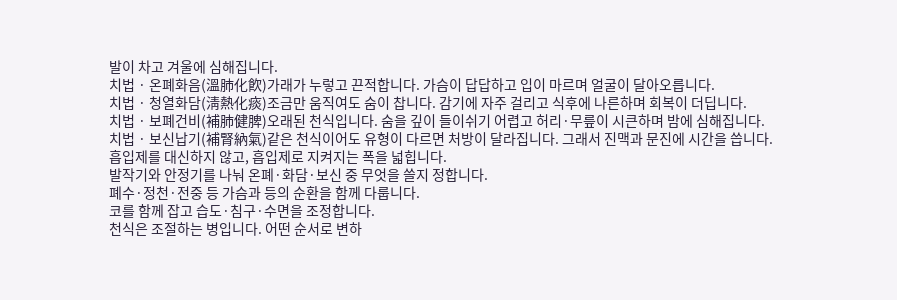발이 차고 겨울에 심해집니다.
치법 · 온폐화음(溫肺化飮)가래가 누렇고 끈적합니다. 가슴이 답답하고 입이 마르며 얼굴이 달아오릅니다.
치법 · 청열화담(淸熱化痰)조금만 움직여도 숨이 찹니다. 감기에 자주 걸리고 식후에 나른하며 회복이 더딥니다.
치법 · 보폐건비(補肺健脾)오래된 천식입니다. 숨을 깊이 들이쉬기 어렵고 허리·무릎이 시큰하며 밤에 심해집니다.
치법 · 보신납기(補腎納氣)같은 천식이어도 유형이 다르면 처방이 달라집니다. 그래서 진맥과 문진에 시간을 씁니다.
흡입제를 대신하지 않고, 흡입제로 지켜지는 폭을 넓힙니다.
발작기와 안정기를 나눠 온폐·화담·보신 중 무엇을 쓸지 정합니다.
폐수·정천·전중 등 가슴과 등의 순환을 함께 다룹니다.
코를 함께 잡고 습도·침구·수면을 조정합니다.
천식은 조절하는 병입니다. 어떤 순서로 변하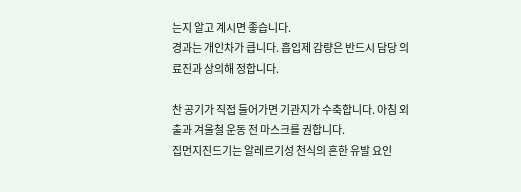는지 알고 계시면 좋습니다.
경과는 개인차가 큽니다. 흡입제 감량은 반드시 담당 의료진과 상의해 정합니다.

찬 공기가 직접 들어가면 기관지가 수축합니다. 아침 외출과 겨울철 운동 전 마스크를 권합니다.
집먼지진드기는 알레르기성 천식의 흔한 유발 요인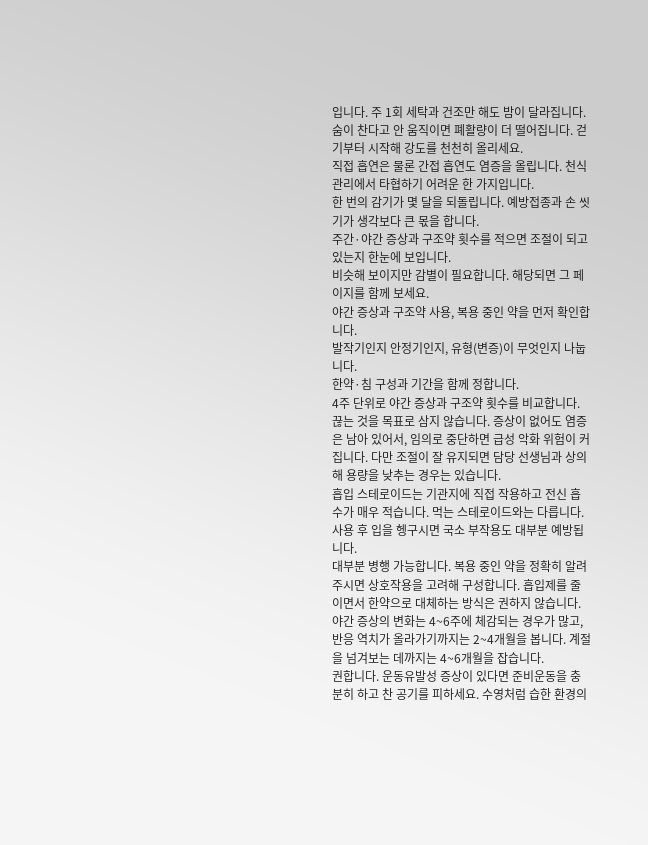입니다. 주 1회 세탁과 건조만 해도 밤이 달라집니다.
숨이 찬다고 안 움직이면 폐활량이 더 떨어집니다. 걷기부터 시작해 강도를 천천히 올리세요.
직접 흡연은 물론 간접 흡연도 염증을 올립니다. 천식 관리에서 타협하기 어려운 한 가지입니다.
한 번의 감기가 몇 달을 되돌립니다. 예방접종과 손 씻기가 생각보다 큰 몫을 합니다.
주간·야간 증상과 구조약 횟수를 적으면 조절이 되고 있는지 한눈에 보입니다.
비슷해 보이지만 감별이 필요합니다. 해당되면 그 페이지를 함께 보세요.
야간 증상과 구조약 사용, 복용 중인 약을 먼저 확인합니다.
발작기인지 안정기인지, 유형(변증)이 무엇인지 나눕니다.
한약·침 구성과 기간을 함께 정합니다.
4주 단위로 야간 증상과 구조약 횟수를 비교합니다.
끊는 것을 목표로 삼지 않습니다. 증상이 없어도 염증은 남아 있어서, 임의로 중단하면 급성 악화 위험이 커집니다. 다만 조절이 잘 유지되면 담당 선생님과 상의해 용량을 낮추는 경우는 있습니다.
흡입 스테로이드는 기관지에 직접 작용하고 전신 흡수가 매우 적습니다. 먹는 스테로이드와는 다릅니다. 사용 후 입을 헹구시면 국소 부작용도 대부분 예방됩니다.
대부분 병행 가능합니다. 복용 중인 약을 정확히 알려주시면 상호작용을 고려해 구성합니다. 흡입제를 줄이면서 한약으로 대체하는 방식은 권하지 않습니다.
야간 증상의 변화는 4~6주에 체감되는 경우가 많고, 반응 역치가 올라가기까지는 2~4개월을 봅니다. 계절을 넘겨보는 데까지는 4~6개월을 잡습니다.
권합니다. 운동유발성 증상이 있다면 준비운동을 충분히 하고 찬 공기를 피하세요. 수영처럼 습한 환경의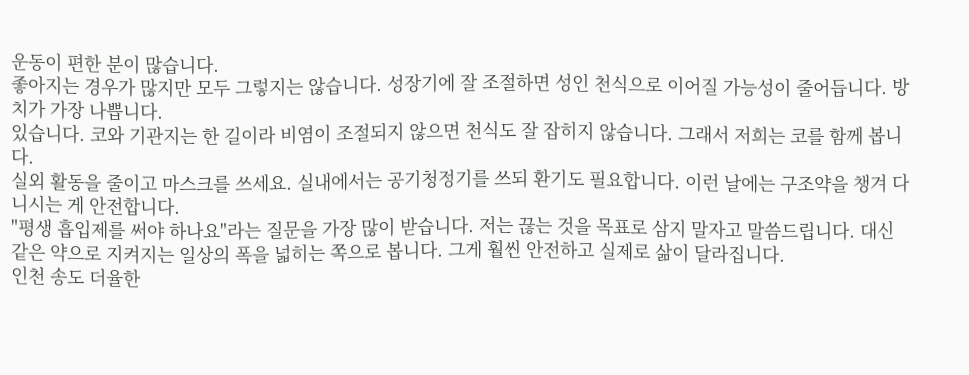운동이 편한 분이 많습니다.
좋아지는 경우가 많지만 모두 그렇지는 않습니다. 성장기에 잘 조절하면 성인 천식으로 이어질 가능성이 줄어듭니다. 방치가 가장 나쁩니다.
있습니다. 코와 기관지는 한 길이라 비염이 조절되지 않으면 천식도 잘 잡히지 않습니다. 그래서 저희는 코를 함께 봅니다.
실외 활동을 줄이고 마스크를 쓰세요. 실내에서는 공기청정기를 쓰되 환기도 필요합니다. 이런 날에는 구조약을 챙겨 다니시는 게 안전합니다.
"평생 흡입제를 써야 하나요"라는 질문을 가장 많이 받습니다. 저는 끊는 것을 목표로 삼지 말자고 말씀드립니다. 대신 같은 약으로 지켜지는 일상의 폭을 넓히는 쪽으로 봅니다. 그게 훨씬 안전하고 실제로 삶이 달라집니다.
인천 송도 더율한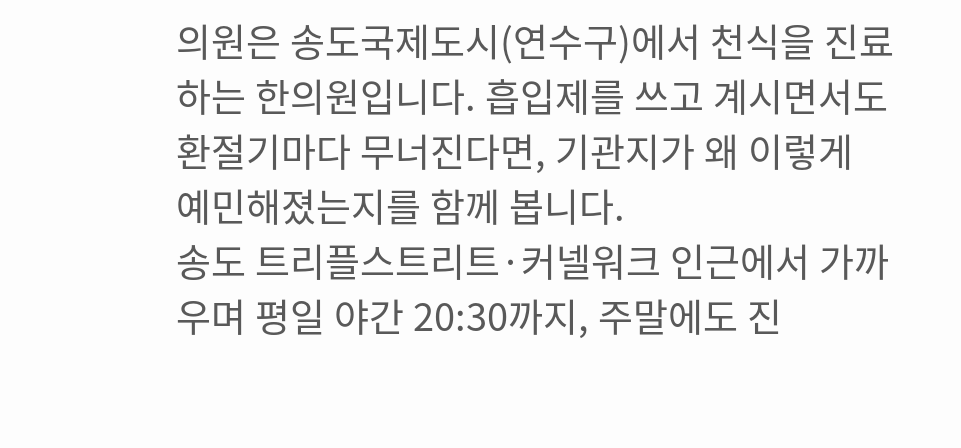의원은 송도국제도시(연수구)에서 천식을 진료하는 한의원입니다. 흡입제를 쓰고 계시면서도 환절기마다 무너진다면, 기관지가 왜 이렇게 예민해졌는지를 함께 봅니다.
송도 트리플스트리트·커넬워크 인근에서 가까우며 평일 야간 20:30까지, 주말에도 진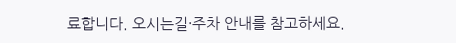료합니다. 오시는길·주차 안내를 참고하세요.